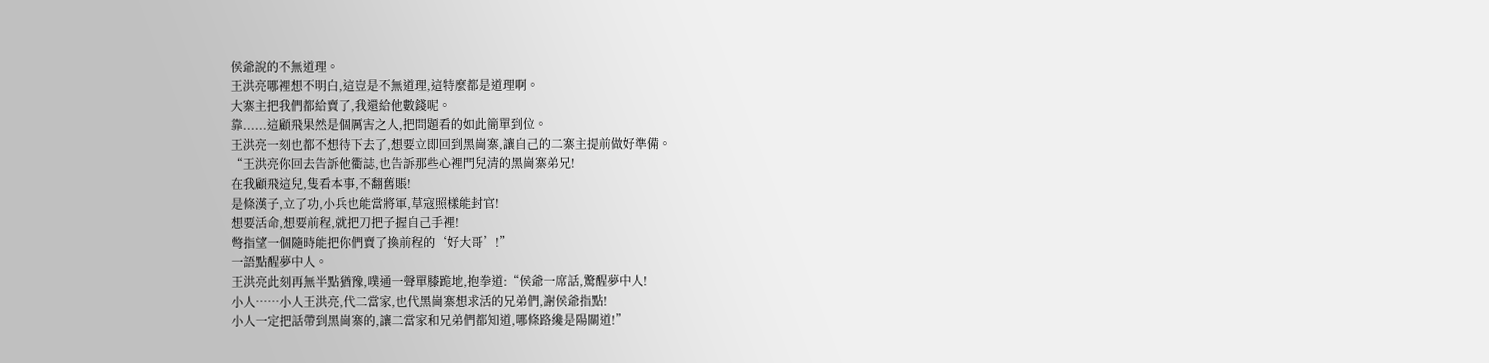侯爺說的不無道理。
王洪亮哪裡想不明白,這豈是不無道理,這特麼都是道理啊。
大寨主把我們都給賣了,我還給他數錢呢。
靠......這顧飛果然是個厲害之人,把問題看的如此簡單到位。
王洪亮一刻也都不想待下去了,想要立即回到黑崗寨,讓自己的二寨主提前做好準備。
“王洪亮你回去告訴他衢誌,也告訴那些心裡門兒清的黑崗寨弟兄!
在我顧飛這兒,隻看本事,不翻舊賬!
是條漢子,立了功,小兵也能當將軍,草寇照樣能封官!
想要活命,想要前程,就把刀把子握自己手裡!
彆指望一個隨時能把你們賣了換前程的‘好大哥’!”
一語點醒夢中人。
王洪亮此刻再無半點猶豫,噗通一聲單膝跪地,抱拳道:“侯爺一席話,驚醒夢中人!
小人……小人王洪亮,代二當家,也代黑崗寨想求活的兄弟們,謝侯爺指點!
小人一定把話帶到黑崗寨的,讓二當家和兄弟們都知道,哪條路纔是陽關道!”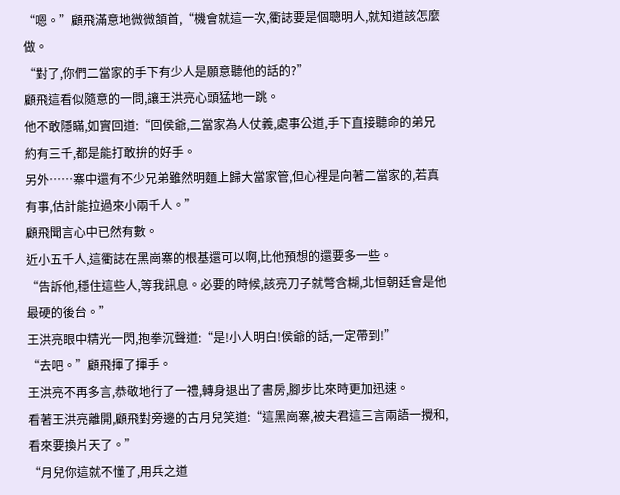“嗯。”顧飛滿意地微微頷首,“機會就這一次,衢誌要是個聰明人,就知道該怎麼做。
“對了,你們二當家的手下有少人是願意聽他的話的?”
顧飛這看似隨意的一問,讓王洪亮心頭猛地一跳。
他不敢隱瞞,如實回道:“回侯爺,二當家為人仗義,處事公道,手下直接聽命的弟兄約有三千,都是能打敢拚的好手。
另外……寨中還有不少兄弟雖然明麵上歸大當家管,但心裡是向著二當家的,若真有事,估計能拉過來小兩千人。”
顧飛聞言心中已然有數。
近小五千人,這衢誌在黑崗寨的根基還可以啊,比他預想的還要多一些。
“告訴他,穩住這些人,等我訊息。必要的時候,該亮刀子就彆含糊,北恒朝廷會是他最硬的後台。”
王洪亮眼中精光一閃,抱拳沉聲道:“是!小人明白!侯爺的話,一定帶到!”
“去吧。”顧飛揮了揮手。
王洪亮不再多言,恭敬地行了一禮,轉身退出了書房,腳步比來時更加迅速。
看著王洪亮離開,顧飛對旁邊的古月兒笑道:“這黑崗寨,被夫君這三言兩語一攪和,看來要換片天了。”
“月兒你這就不懂了,用兵之道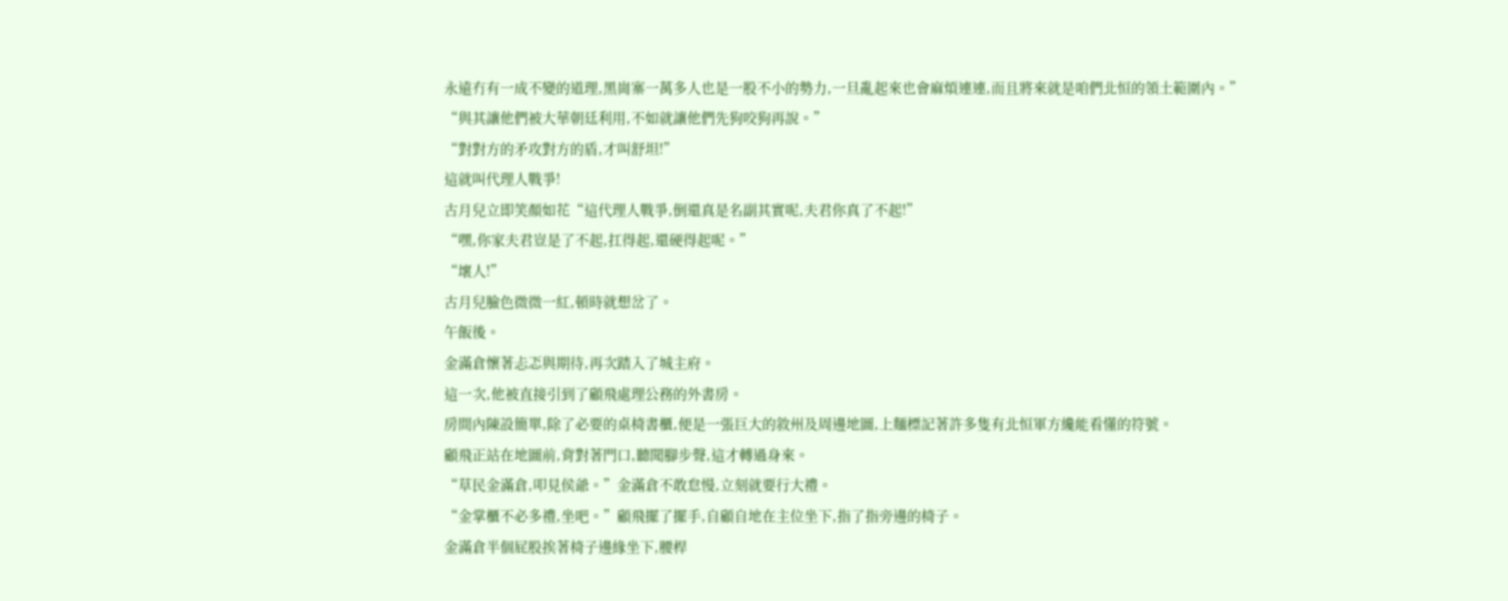永遠冇有一成不變的道理,黑崗寨一萬多人也是一股不小的勢力,一旦亂起來也會麻煩連連,而且將來就是咱們北恒的領土範圍內。”
“與其讓他們被大華朝廷利用,不如就讓他們先狗咬狗再說。”
“對對方的矛攻對方的盾,才叫舒坦!”
這就叫代理人戰爭!
古月兒立即笑顏如花“這代理人戰爭,倒還真是名副其實呢,夫君你真了不起!”
“嘿,你家夫君豈是了不起,扛得起,還硬得起呢。”
“壞人!”
古月兒臉色微微一紅,頓時就想岔了。
午飯後。
金滿倉懷著忐忑與期待,再次踏入了城主府。
這一次,他被直接引到了顧飛處理公務的外書房。
房間內陳設簡單,除了必要的桌椅書櫃,便是一張巨大的敘州及周邊地圖,上麵標記著許多隻有北恒軍方纔能看懂的符號。
顧飛正站在地圖前,背對著門口,聽聞腳步聲,這才轉過身來。
“草民金滿倉,叩見侯爺。”金滿倉不敢怠慢,立刻就要行大禮。
“金掌櫃不必多禮,坐吧。”顧飛擺了擺手,自顧自地在主位坐下,指了指旁邊的椅子。
金滿倉半個屁股挨著椅子邊緣坐下,腰桿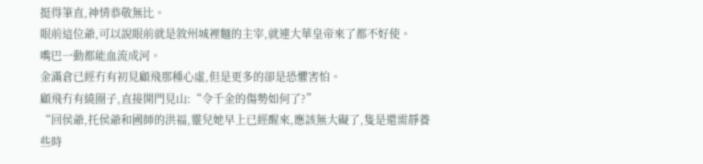挺得筆直,神情恭敬無比。
眼前這位爺,可以說眼前就是敘州城裡麵的主宰,就連大華皇帝來了都不好使。
嘴巴一動都能血流成河。
金滿倉已經冇有初見顧飛那種心虛,但是更多的卻是恐懼害怕。
顧飛冇有繞圈子,直接開門見山:“令千金的傷勢如何了?”
“回侯爺,托侯爺和國師的洪福,靈兒她早上已經醒來,應該無大礙了,隻是還需靜養些時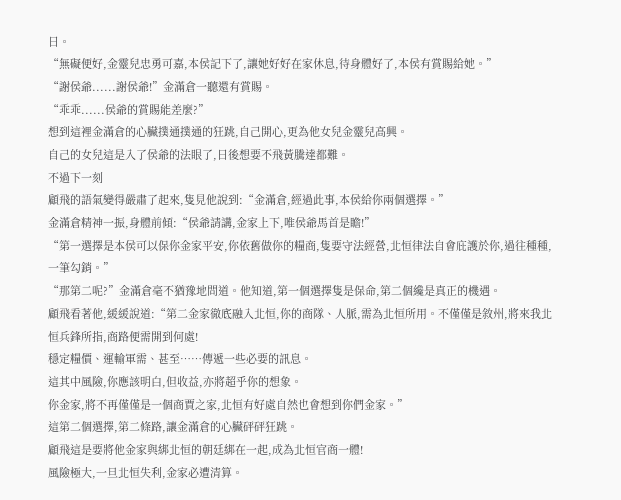日。
“無礙便好,金靈兒忠勇可嘉,本侯記下了,讓她好好在家休息,待身體好了,本侯有賞賜給她。”
“謝侯爺......謝侯爺!”金滿倉一聽還有賞賜。
“乖乖......侯爺的賞賜能差麼?”
想到這裡金滿倉的心臟撲通撲通的狂跳,自己開心,更為他女兒金靈兒高興。
自己的女兒這是入了侯爺的法眼了,日後想要不飛黃騰達都難。
不過下一刻
顧飛的語氣變得嚴肅了起來,隻見他說到:“金滿倉,經過此事,本侯給你兩個選擇。”
金滿倉精神一振,身體前傾:“侯爺請講,金家上下,唯侯爺馬首是瞻!”
“第一選擇是本侯可以保你金家平安,你依舊做你的糧商,隻要守法經營,北恒律法自會庇護於你,過往種種,一筆勾銷。”
“那第二呢?”金滿倉毫不猶豫地問道。他知道,第一個選擇隻是保命,第二個纔是真正的機遇。
顧飛看著他,緩緩說道:“第二金家徹底融入北恒,你的商隊、人脈,需為北恒所用。不僅僅是敘州,將來我北恒兵鋒所指,商路便需開到何處!
穩定糧價、運輸軍需、甚至……傳遞一些必要的訊息。
這其中風險,你應該明白,但收益,亦將超乎你的想象。
你金家,將不再僅僅是一個商賈之家,北恒有好處自然也會想到你們金家。”
這第二個選擇,第二條路,讓金滿倉的心臟砰砰狂跳。
顧飛這是要將他金家與綁北恒的朝廷綁在一起,成為北恒官商一體!
風險極大,一旦北恒失利,金家必遭清算。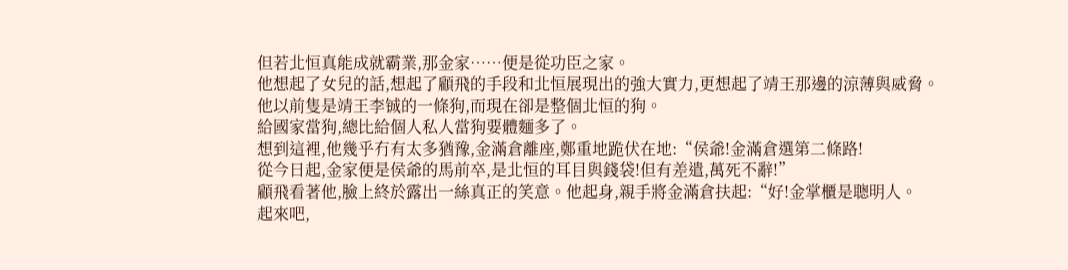但若北恒真能成就霸業,那金家……便是從功臣之家。
他想起了女兒的話,想起了顧飛的手段和北恒展現出的強大實力,更想起了靖王那邊的涼薄與威脅。
他以前隻是靖王李铖的一條狗,而現在卻是整個北恒的狗。
給國家當狗,總比給個人私人當狗要體麵多了。
想到這裡,他幾乎冇有太多猶豫,金滿倉離座,鄭重地跪伏在地:“侯爺!金滿倉選第二條路!
從今日起,金家便是侯爺的馬前卒,是北恒的耳目與錢袋!但有差遣,萬死不辭!”
顧飛看著他,臉上終於露出一絲真正的笑意。他起身,親手將金滿倉扶起:“好!金掌櫃是聰明人。
起來吧,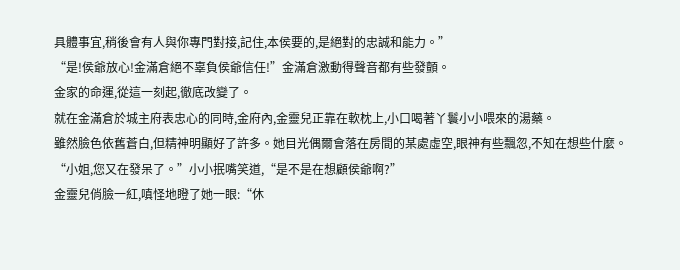具體事宜,稍後會有人與你專門對接,記住,本侯要的,是絕對的忠誠和能力。”
“是!侯爺放心!金滿倉絕不辜負侯爺信任!”金滿倉激動得聲音都有些發顫。
金家的命運,從這一刻起,徹底改變了。
就在金滿倉於城主府表忠心的同時,金府內,金靈兒正靠在軟枕上,小口喝著丫鬟小小喂來的湯藥。
雖然臉色依舊蒼白,但精神明顯好了許多。她目光偶爾會落在房間的某處虛空,眼神有些飄忽,不知在想些什麼。
“小姐,您又在發呆了。”小小抿嘴笑道,“是不是在想顧侯爺啊?”
金靈兒俏臉一紅,嗔怪地瞪了她一眼:“休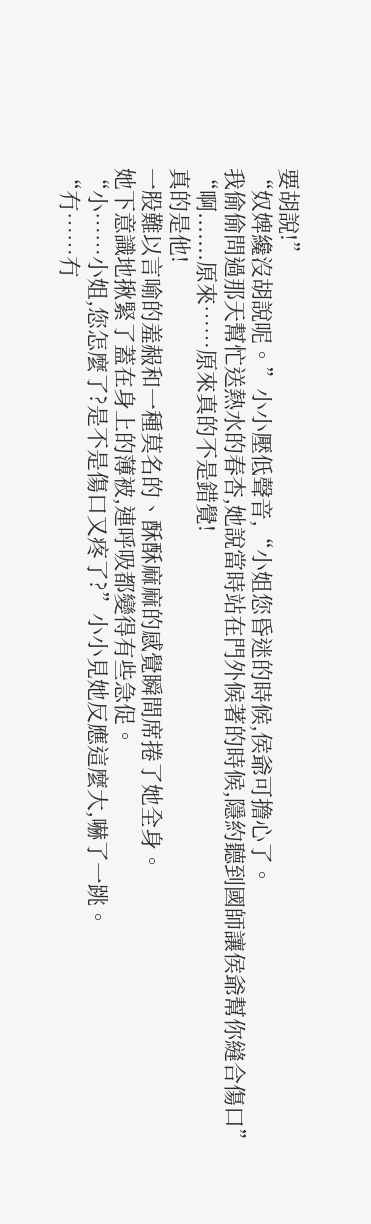要胡說!”
“奴婢纔沒胡說呢。”小小壓低聲音,“小姐您昏迷的時候,侯爺可擔心了。
我偷偷問過那天幫忙送熱水的春杏,她說當時站在門外候著的時候,隱約聽到國師讓侯爺幫你縫合傷口”
“啊.......原來……原來真的不是錯覺!
真的是他!
一股難以言喻的羞赧和一種莫名的、酥酥麻麻的感覺瞬間席捲了她全身。
她下意識地揪緊了蓋在身上的薄被,連呼吸都變得有些急促。
“小……小姐,您怎麼了?是不是傷口又疼了?”小小見她反應這麼大,嚇了一跳。
“冇……冇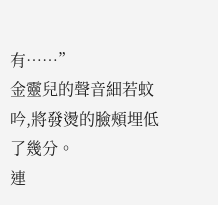有……”
金靈兒的聲音細若蚊吟,將發燙的臉頰埋低了幾分。
連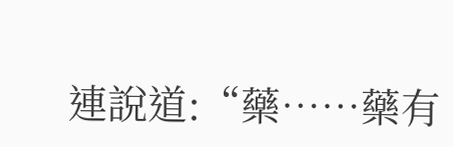連說道:“藥……藥有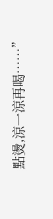點燙,涼一涼再喝……”